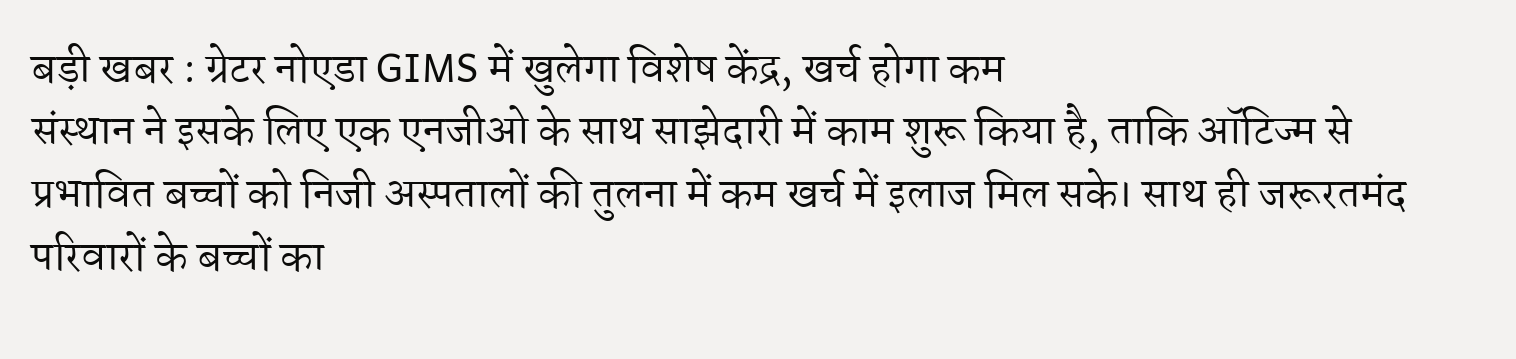बड़ी खबर : ग्रेटर नोएडा GIMS में खुलेगा विशेष केंद्र, खर्च होगा कम
संस्थान ने इसके लिए एक एनजीओ के साथ साझेदारी में काम शुरू किया है, ताकि ऑटिज्म से प्रभावित बच्चों को निजी अस्पतालों की तुलना में कम खर्च में इलाज मिल सके। साथ ही जरूरतमंद परिवारों के बच्चों का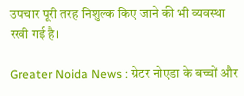उपचार पूरी तरह निशुल्क किए जाने की भी व्यवस्था रखी गई है।

Greater Noida News : ग्रेटर नोएडा के बच्चों और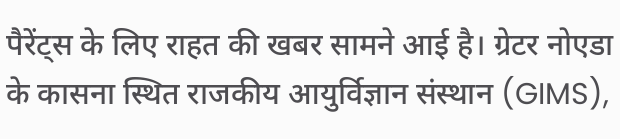पैरेंट्स के लिए राहत की खबर सामने आई है। ग्रेटर नोएडा के कासना स्थित राजकीय आयुर्विज्ञान संस्थान (GIMS),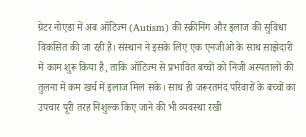ग्रेटर नोएडा में अब ऑटिज्म (Autism) की स्क्रीनिंग और इलाज की सुविधा विकसित की जा रही है। संस्थान ने इसके लिए एक एनजीओ के साथ साझेदारी में काम शुरू किया है, ताकि ऑटिज्म से प्रभावित बच्चों को निजी अस्पतालों की तुलना में कम खर्च में इलाज मिल सके। साथ ही जरूरतमंद परिवारों के बच्चों का उपचार पूरी तरह निशुल्क किए जाने की भी व्यवस्था रखी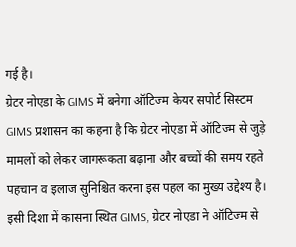गई है।
ग्रेटर नोएडा के GIMS में बनेगा ऑटिज्म केयर सपोर्ट सिस्टम
GIMS प्रशासन का कहना है कि ग्रेटर नोएडा में ऑटिज्म से जुड़े मामलों को लेकर जागरूकता बढ़ाना और बच्चों की समय रहते पहचान व इलाज सुनिश्चित करना इस पहल का मुख्य उद्देश्य है। इसी दिशा में कासना स्थित GIMS, ग्रेटर नोएडा ने ऑटिज्म से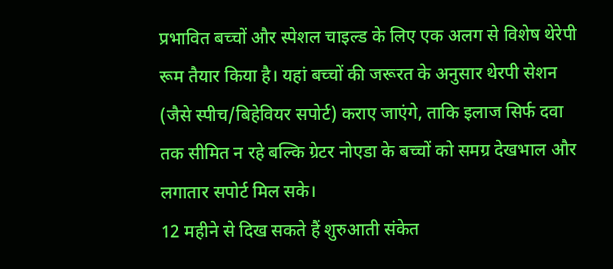प्रभावित बच्चों और स्पेशल चाइल्ड के लिए एक अलग से विशेष थेरेपी रूम तैयार किया है। यहां बच्चों की जरूरत के अनुसार थेरपी सेशन (जैसे स्पीच/बिहेवियर सपोर्ट) कराए जाएंगे, ताकि इलाज सिर्फ दवा तक सीमित न रहे बल्कि ग्रेटर नोएडा के बच्चों को समग्र देखभाल और लगातार सपोर्ट मिल सके।
12 महीने से दिख सकते हैं शुरुआती संकेत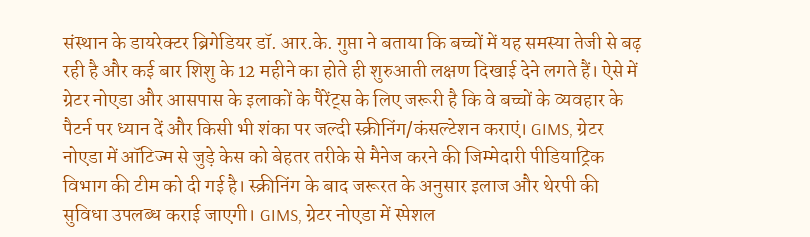संस्थान के डायरेक्टर ब्रिगेडियर डॉ. आर.के. गुप्ता ने बताया कि बच्चों में यह समस्या तेजी से बढ़ रही है और कई बार शिशु के 12 महीने का होते ही शुरुआती लक्षण दिखाई देने लगते हैं। ऐसे में ग्रेटर नोएडा और आसपास के इलाकों के पैरेंट्स के लिए जरूरी है कि वे बच्चों के व्यवहार के पैटर्न पर ध्यान दें और किसी भी शंका पर जल्दी स्क्रीनिंग/कंसल्टेशन कराएं। GIMS, ग्रेटर नोएडा में ऑटिज्म से जुड़े केस को बेहतर तरीके से मैनेज करने की जिम्मेदारी पीडियाट्रिक विभाग की टीम को दी गई है। स्क्रीनिंग के बाद जरूरत के अनुसार इलाज और थेरपी की सुविधा उपलब्ध कराई जाएगी। GIMS, ग्रेटर नोएडा में स्पेशल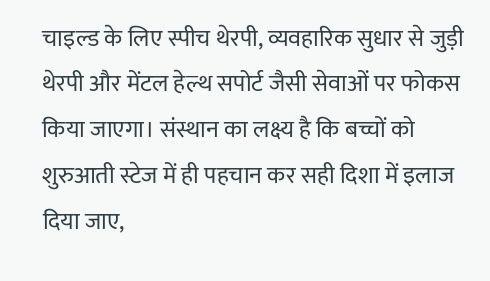चाइल्ड के लिए स्पीच थेरपी, व्यवहारिक सुधार से जुड़ी थेरपी और मेंटल हेल्थ सपोर्ट जैसी सेवाओं पर फोकस किया जाएगा। संस्थान का लक्ष्य है कि बच्चों को शुरुआती स्टेज में ही पहचान कर सही दिशा में इलाज दिया जाए,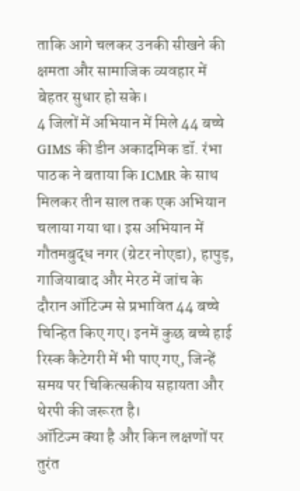ताकि आगे चलकर उनकी सीखने की क्षमता और सामाजिक व्यवहार में बेहतर सुधार हो सके।
4 जिलों में अभियान में मिले 44 बच्चे
GIMS की डीन अकादमिक डॉ. रंभा पाठक ने बताया कि ICMR के साथ मिलकर तीन साल तक एक अभियान चलाया गया था। इस अभियान में गौतमबुद्ध नगर (ग्रेटर नोएडा), हापुड़, गाजियाबाद और मेरठ में जांच के दौरान ऑटिज्म से प्रभावित 44 बच्चे चिन्हित किए गए। इनमें कुछ बच्चे हाई रिस्क कैटेगरी में भी पाए गए, जिन्हें समय पर चिकित्सकीय सहायता और थेरपी की जरूरत है।
ऑटिज्म क्या है और किन लक्षणों पर तुरंत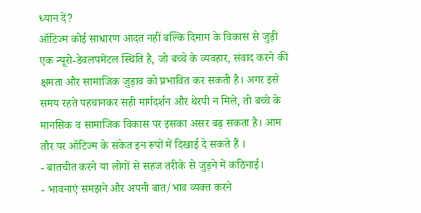ध्यान दें?
ऑटिज्म कोई साधारण आदत नहीं बल्कि दिमाग के विकास से जुड़ी एक न्यूरो-डेवलपमेंटल स्थिति है, जो बच्चे के व्यवहार, संवाद करने की क्षमता और सामाजिक जुड़ाव को प्रभावित कर सकती है। अगर इसे समय रहते पहचानकर सही मार्गदर्शन और थेरपी न मिले, तो बच्चे के मानसिक व सामाजिक विकास पर इसका असर बढ़ सकता है। आम तौर पर ऑटिज्म के संकेत इन रूपों में दिखाई दे सकते हैं ।
- बातचीत करने या लोगों से सहज तरीके से जुड़ने में कठिनाई।
- भावनाएं समझने और अपनी बात/भाव व्यक्त करने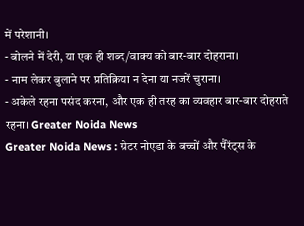में परेशानी।
- बोलने में देरी, या एक ही शब्द/वाक्य को बार-बार दोहराना।
- नाम लेकर बुलाने पर प्रतिक्रिया न देना या नजरें चुराना।
- अकेले रहना पसंद करना, और एक ही तरह का व्यवहार बार-बार दोहराते रहना। Greater Noida News
Greater Noida News : ग्रेटर नोएडा के बच्चों और पैरेंट्स के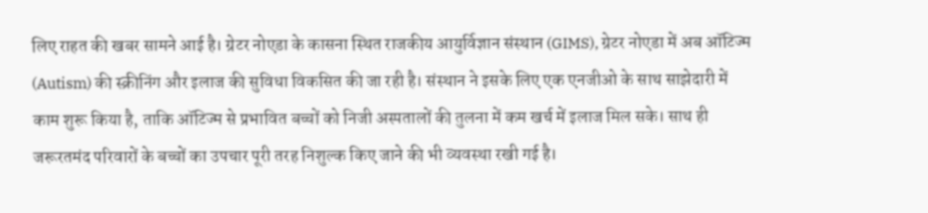लिए राहत की खबर सामने आई है। ग्रेटर नोएडा के कासना स्थित राजकीय आयुर्विज्ञान संस्थान (GIMS), ग्रेटर नोएडा में अब ऑटिज्म (Autism) की स्क्रीनिंग और इलाज की सुविधा विकसित की जा रही है। संस्थान ने इसके लिए एक एनजीओ के साथ साझेदारी में काम शुरू किया है, ताकि ऑटिज्म से प्रभावित बच्चों को निजी अस्पतालों की तुलना में कम खर्च में इलाज मिल सके। साथ ही जरूरतमंद परिवारों के बच्चों का उपचार पूरी तरह निशुल्क किए जाने की भी व्यवस्था रखी गई है।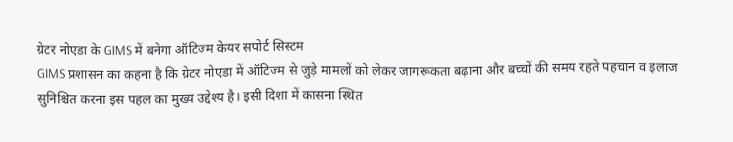ग्रेटर नोएडा के GIMS में बनेगा ऑटिज्म केयर सपोर्ट सिस्टम
GIMS प्रशासन का कहना है कि ग्रेटर नोएडा में ऑटिज्म से जुड़े मामलों को लेकर जागरूकता बढ़ाना और बच्चों की समय रहते पहचान व इलाज सुनिश्चित करना इस पहल का मुख्य उद्देश्य है। इसी दिशा में कासना स्थित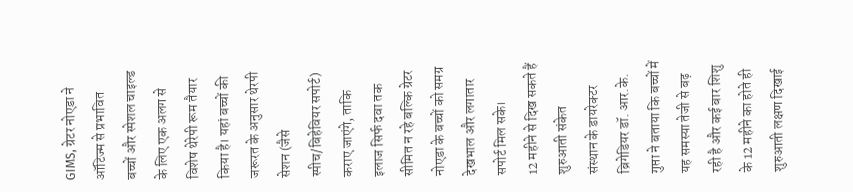GIMS, ग्रेटर नोएडा ने ऑटिज्म से प्रभावित बच्चों और स्पेशल चाइल्ड के लिए एक अलग से विशेष थेरेपी रूम तैयार किया है। यहां बच्चों की जरूरत के अनुसार थेरपी सेशन (जैसे स्पीच/बिहेवियर सपोर्ट) कराए जाएंगे, ताकि इलाज सिर्फ दवा तक सीमित न रहे बल्कि ग्रेटर नोएडा के बच्चों को समग्र देखभाल और लगातार सपोर्ट मिल सके।
12 महीने से दिख सकते हैं शुरुआती संकेत
संस्थान के डायरेक्टर ब्रिगेडियर डॉ. आर.के. गुप्ता ने बताया कि बच्चों में यह समस्या तेजी से बढ़ रही है और कई बार शिशु के 12 महीने का होते ही शुरुआती लक्षण दिखाई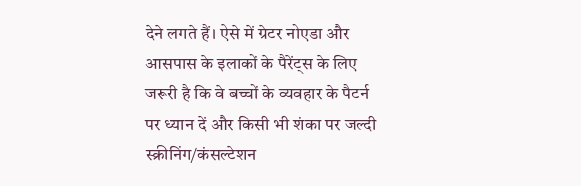देने लगते हैं। ऐसे में ग्रेटर नोएडा और आसपास के इलाकों के पैरेंट्स के लिए जरूरी है कि वे बच्चों के व्यवहार के पैटर्न पर ध्यान दें और किसी भी शंका पर जल्दी स्क्रीनिंग/कंसल्टेशन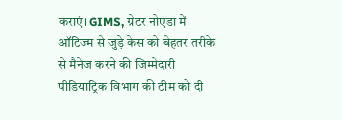कराएं। GIMS, ग्रेटर नोएडा में ऑटिज्म से जुड़े केस को बेहतर तरीके से मैनेज करने की जिम्मेदारी पीडियाट्रिक विभाग की टीम को दी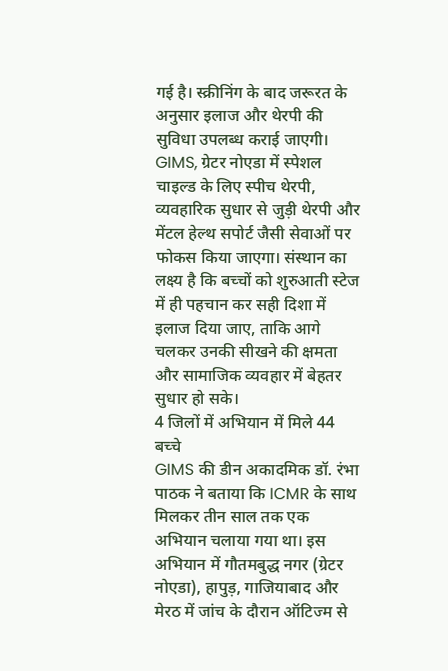गई है। स्क्रीनिंग के बाद जरूरत के अनुसार इलाज और थेरपी की सुविधा उपलब्ध कराई जाएगी। GIMS, ग्रेटर नोएडा में स्पेशल चाइल्ड के लिए स्पीच थेरपी, व्यवहारिक सुधार से जुड़ी थेरपी और मेंटल हेल्थ सपोर्ट जैसी सेवाओं पर फोकस किया जाएगा। संस्थान का लक्ष्य है कि बच्चों को शुरुआती स्टेज में ही पहचान कर सही दिशा में इलाज दिया जाए, ताकि आगे चलकर उनकी सीखने की क्षमता और सामाजिक व्यवहार में बेहतर सुधार हो सके।
4 जिलों में अभियान में मिले 44 बच्चे
GIMS की डीन अकादमिक डॉ. रंभा पाठक ने बताया कि ICMR के साथ मिलकर तीन साल तक एक अभियान चलाया गया था। इस अभियान में गौतमबुद्ध नगर (ग्रेटर नोएडा), हापुड़, गाजियाबाद और मेरठ में जांच के दौरान ऑटिज्म से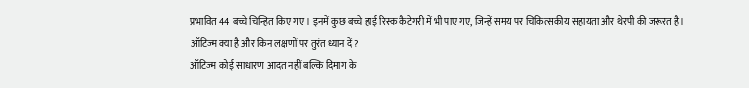प्रभावित 44 बच्चे चिन्हित किए गए। इनमें कुछ बच्चे हाई रिस्क कैटेगरी में भी पाए गए, जिन्हें समय पर चिकित्सकीय सहायता और थेरपी की जरूरत है।
ऑटिज्म क्या है और किन लक्षणों पर तुरंत ध्यान दें?
ऑटिज्म कोई साधारण आदत नहीं बल्कि दिमाग के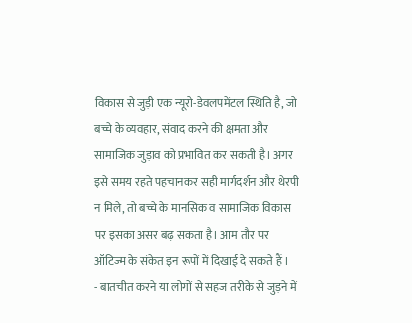विकास से जुड़ी एक न्यूरो-डेवलपमेंटल स्थिति है, जो बच्चे के व्यवहार, संवाद करने की क्षमता और सामाजिक जुड़ाव को प्रभावित कर सकती है। अगर इसे समय रहते पहचानकर सही मार्गदर्शन और थेरपी न मिले, तो बच्चे के मानसिक व सामाजिक विकास पर इसका असर बढ़ सकता है। आम तौर पर ऑटिज्म के संकेत इन रूपों में दिखाई दे सकते हैं ।
- बातचीत करने या लोगों से सहज तरीके से जुड़ने में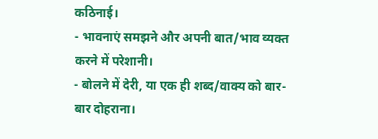कठिनाई।
- भावनाएं समझने और अपनी बात/भाव व्यक्त करने में परेशानी।
- बोलने में देरी, या एक ही शब्द/वाक्य को बार-बार दोहराना।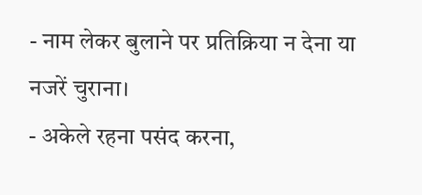- नाम लेकर बुलाने पर प्रतिक्रिया न देना या नजरें चुराना।
- अकेले रहना पसंद करना,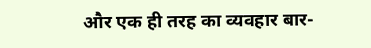और एक ही तरह का व्यवहार बार-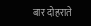बार दोहराते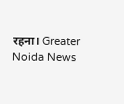रहना। Greater Noida News